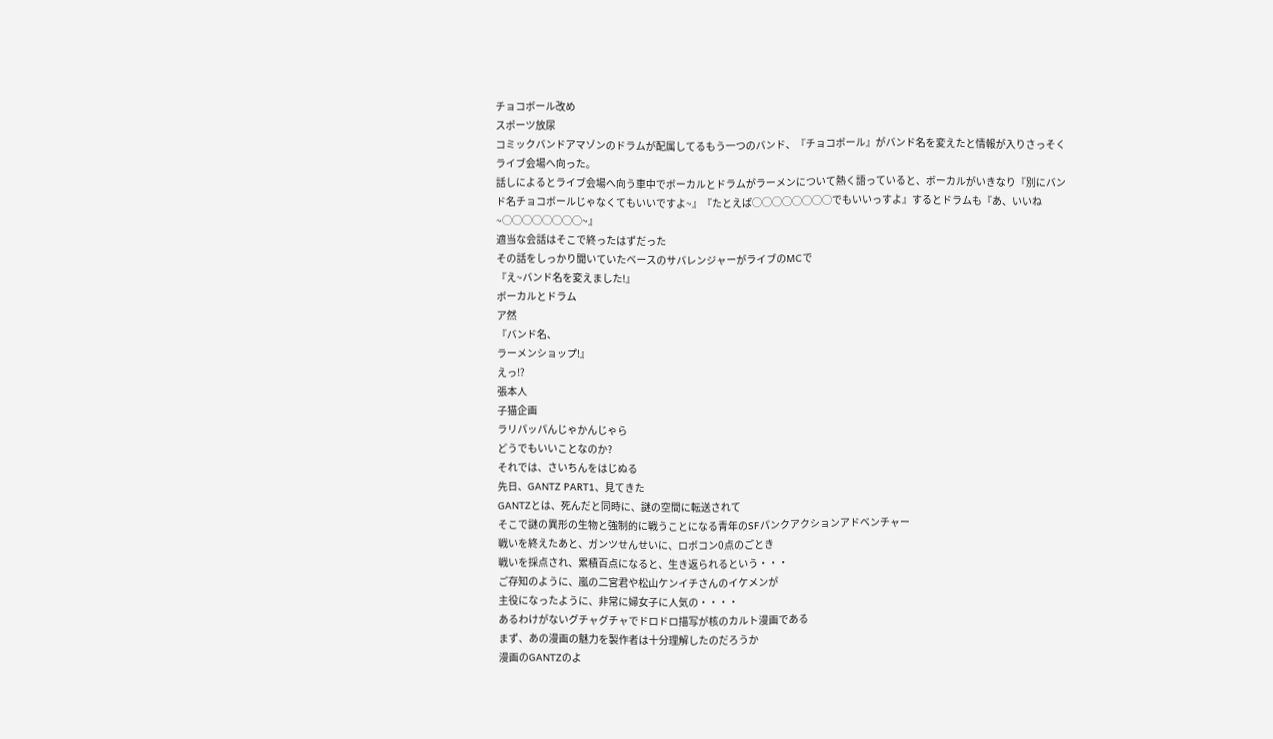チョコボール改め
スポーツ放尿
コミックバンドアマゾンのドラムが配属してるもう一つのバンド、『チョコボール』がバンド名を変えたと情報が入りさっそくライブ会場へ向った。
話しによるとライブ会場へ向う車中でボーカルとドラムがラーメンについて熱く語っていると、ボーカルがいきなり『別にバンド名チョコボールじゃなくてもいいですよ~』『たとえば◯◯◯◯◯◯◯◯でもいいっすよ』するとドラムも『あ、いいね~◯◯◯◯◯◯◯◯~』
適当な会話はそこで終ったはずだった
その話をしっかり聞いていたベースのサバレンジャーがライブのMCで
『え~バンド名を変えました!』
ボーカルとドラム
ア然
『バンド名、
ラーメンショップ!』
えっ⁉
張本人
子猫企画
ラリパッパんじゃかんじゃら
どうでもいいことなのか?
それでは、さいちんをはじぬる
先日、GANTZ PART1、見てきた
GANTZとは、死んだと同時に、謎の空間に転送されて
そこで謎の異形の生物と強制的に戦うことになる青年のSFパンクアクションアドベンチャー
戦いを終えたあと、ガンツせんせいに、ロボコン0点のごとき
戦いを採点され、累積百点になると、生き返られるという・・・
ご存知のように、嵐の二宮君や松山ケンイチさんのイケメンが
主役になったように、非常に婦女子に人気の・・・・
あるわけがないグチャグチャでドロドロ描写が核のカルト漫画である
まず、あの漫画の魅力を製作者は十分理解したのだろうか
漫画のGANTZのよ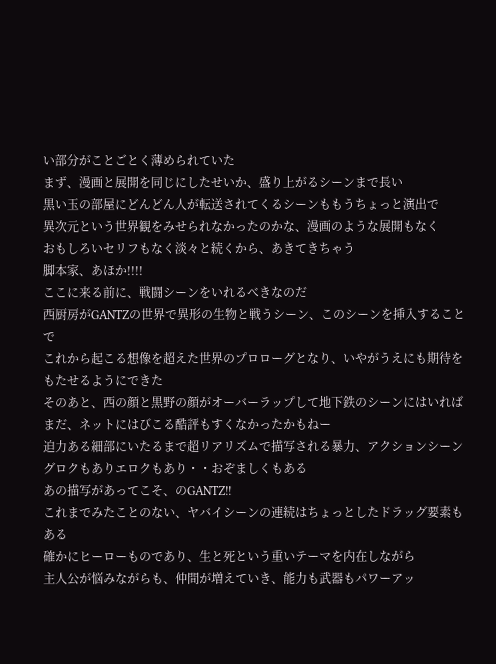い部分がことごとく薄められていた
まず、漫画と展開を同じにしたせいか、盛り上がるシーンまで長い
黒い玉の部屋にどんどん人が転送されてくるシーンももうちょっと演出で
異次元という世界観をみせられなかったのかな、漫画のような展開もなく
おもしろいセリフもなく淡々と続くから、あきてきちゃう
脚本家、あほか!!!!
ここに来る前に、戦闘シーンをいれるべきなのだ
西厨房がGANTZの世界で異形の生物と戦うシーン、このシーンを挿入することで
これから起こる想像を超えた世界のプロローグとなり、いやがうえにも期待を
もたせるようにできた
そのあと、西の顔と黒野の顔がオーバーラップして地下鉄のシーンにはいれば
まだ、ネットにはびこる酷評もすくなかったかもねー
迫力ある細部にいたるまで超リアリズムで描写される暴力、アクションシーン
グロクもありエロクもあり・・おぞましくもある
あの描写があってこそ、のGANTZ!!
これまでみたことのない、ヤバイシーンの連続はちょっとしたドラッグ要素もある
確かにヒーローものであり、生と死という重いテーマを内在しながら
主人公が悩みながらも、仲間が増えていき、能力も武器もパワーアッ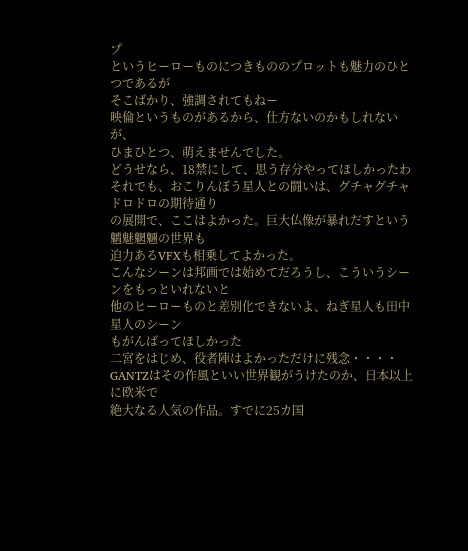プ
というヒーローものにつきもののプロットも魅力のひとつであるが
そこばかり、強調されてもねー
映倫というものがあるから、仕方ないのかもしれないが、
ひまひとつ、萌えませんでした。
どうせなら、18禁にして、思う存分やってほしかったわ
それでも、おこりんぼう星人との闘いは、グチャグチャドロドロの期待通り
の展開で、ここはよかった。巨大仏像が暴れだすという魑魅魍魎の世界も
迫力あるVFXも相乗してよかった。
こんなシーンは邦画では始めてだろうし、こういうシーンをもっといれないと
他のヒーローものと差別化できないよ、ねぎ星人も田中星人のシーン
もがんばってほしかった
二宮をはじめ、役者陣はよかっただけに残念・・・・
GANTZはその作風といい世界観がうけたのか、日本以上に欧米で
絶大なる人気の作品。すでに25カ国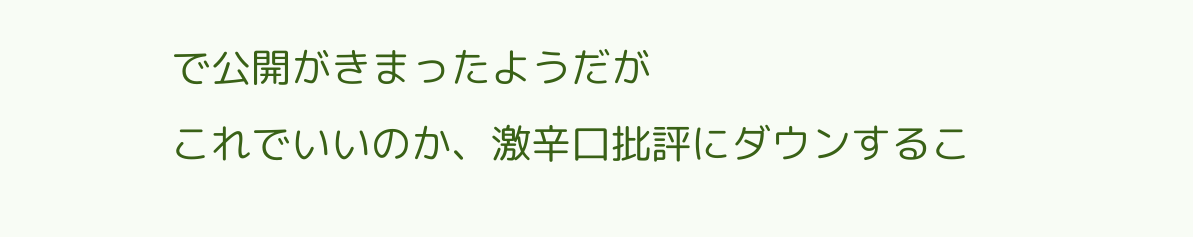で公開がきまったようだが
これでいいのか、激辛口批評にダウンするこ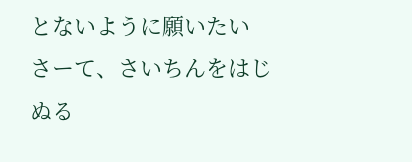とないように願いたい
さーて、さいちんをはじぬる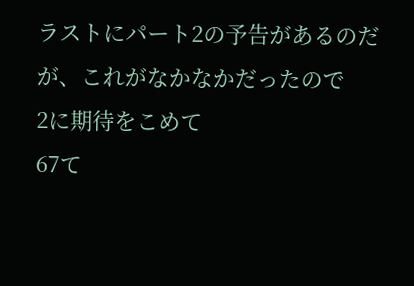ラストにパート2の予告があるのだが、これがなかなかだったので
2に期待をこめて
67て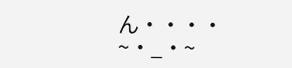ん・・・・
~・_・~